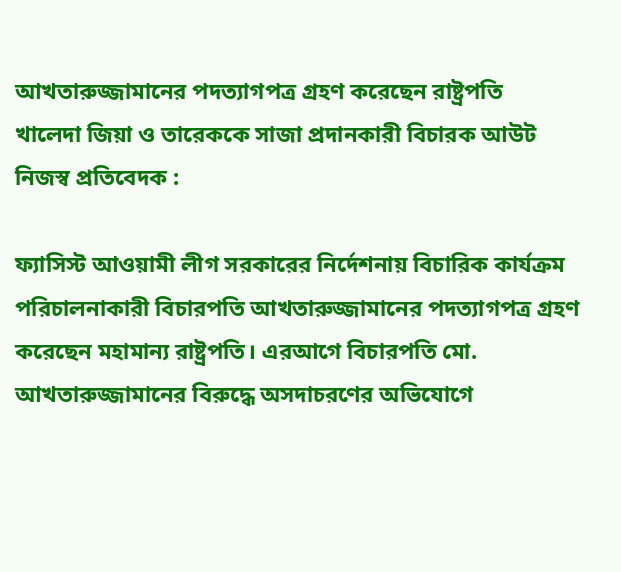আখতারুজ্জামানের পদত্যাগপত্র গ্রহণ করেছেন রাষ্ট্রপতি
খালেদা জিয়া ও তারেককে সাজা প্রদানকারী বিচারক আউট
নিজস্ব প্রতিবেদক :

ফ্যাসিস্ট আওয়ামী লীগ সরকারের নির্দেশনায় বিচারিক কার্যক্রম পরিচালনাকারী বিচারপতি আখতারুজ্জামানের পদত্যাগপত্র গ্রহণ করেছেন মহামান্য রাষ্ট্রপতি। এরআগে বিচারপতি মো. আখতারুজ্জামানের বিরুদ্ধে অসদাচরণের অভিযোগে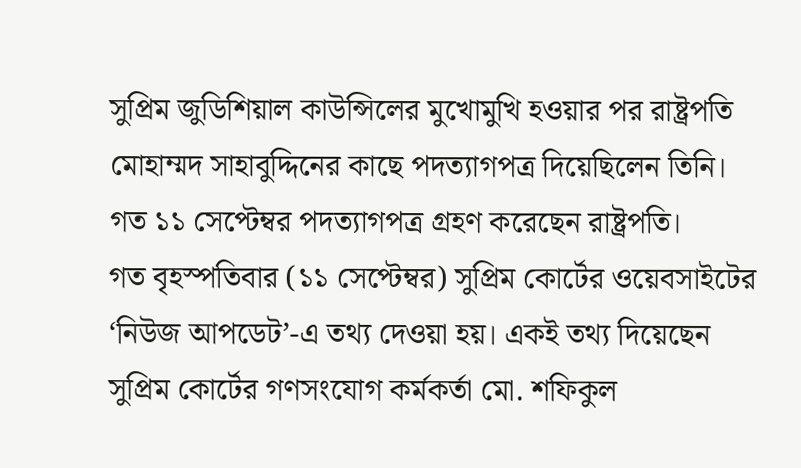সুপ্রিম জুডিশিয়াল কাউন্সিলের মুখোমুখি হওয়ার পর রাষ্ট্রপতি মোহাম্মদ সাহাবুদ্দিনের কাছে পদত্যাগপত্র দিয়েছিলেন তিনি। গত ১১ সেপ্টেম্বর পদত্যাগপত্র গ্রহণ করেছেন রাষ্ট্রপতি।
গত বৃহস্পতিবার (১১ সেপ্টেম্বর) সুপ্রিম কোর্টের ওয়েবসাইটের ‘নিউজ আপডেট’-এ তথ্য দেওয়া হয়। একই তথ্য দিয়েছেন সুপ্রিম কোর্টের গণসংযোগ কর্মকর্তা মো. শফিকুল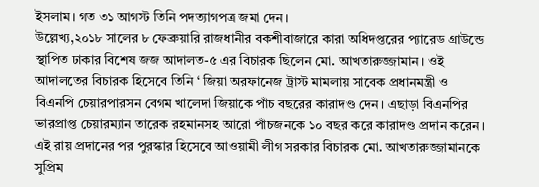ইসলাম। গত ৩১ আগস্ট তিনি পদত্যাগপত্র জমা দেন।
উল্লেখ্য,২০১৮ সালের ৮ ফেব্রুয়ারি রাজধানীর বকশীবাজারে কারা অধিদপ্তরের প্যারেড গ্রাউন্ডে স্থাপিত ঢাকার বিশেষ জজ আদালত-৫ এর বিচারক ছিলেন মো. আখতারুজ্জামান। ওই আদালতের বিচারক হিসেবে তিনি ‘ জিয়া অরফানেজ ট্রাস্ট মামলায় সাবেক প্রধানমন্ত্রী ও বিএনপি চেয়ারপারসন বেগম খালেদা জিয়াকে পাঁচ বছরের কারাদণ্ড দেন। এছাড়া বিএনপির ভারপ্রাপ্ত চেয়ারম্যান তারেক রহমানসহ আরো পাঁচজনকে ১০ বছর করে কারাদণ্ড প্রদান করেন। এই রায় প্রদানের পর পুরস্কার হিসেবে আওয়ামী লীগ সরকার বিচারক মো. আখতারুজ্জামানকে সুপ্রিম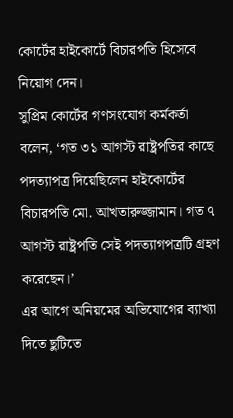কোর্টের হাইকোর্টে বিচারপতি হিসেবে নিয়োগ দেন।
সুপ্রিম কোর্টের গণসংযোগ কর্মকর্তা বলেন, ‘গত ৩১ আগস্ট রাষ্ট্রপতির কাছে পদত্যাপত্র দিয়েছিলেন হাইকোর্টের বিচারপতি মো. আখতারুজ্জামান। গত ৭ আগস্ট রাষ্ট্রপতি সেই পদত্যাগপত্রটি গ্রহণ করেছেন।’
এর আগে অনিয়মের অভিযোগের ব্যাখ্যা দিতে ছুটিতে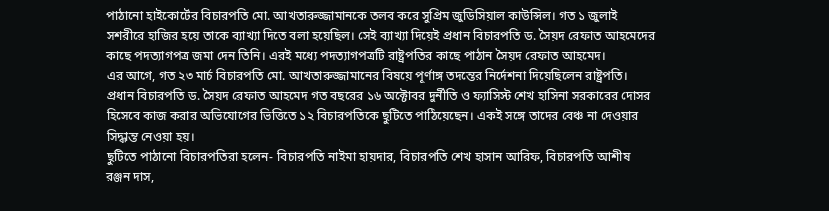পাঠানো হাইকোর্টের বিচারপতি মো. আখতারুজ্জামানকে তলব করে সুপ্রিম জুডিসিয়াল কাউন্সিল। গত ১ জুলাই সশরীরে হাজির হয়ে তাকে ব্যাখ্যা দিতে বলা হয়েছিল। সেই ব্যাখ্যা দিয়েই প্রধান বিচারপতি ড. সৈয়দ রেফাত আহমেদের কাছে পদত্যাগপত্র জমা দেন তিনি। এরই মধ্যে পদত্যাগপত্রটি রাষ্ট্রপতির কাছে পাঠান সৈয়দ রেফাত আহমেদ।
এর আগে, গত ২৩ মার্চ বিচারপতি মো. আখতারুজ্জামানের বিষয়ে পূর্ণাঙ্গ তদন্তের নির্দেশনা দিয়েছিলেন রাষ্ট্রপতি। প্রধান বিচারপতি ড. সৈয়দ রেফাত আহমেদ গত বছরের ১৬ অক্টোবর দুর্নীতি ও ফ্যাসিস্ট শেখ হাসিনা সরকারের দোসর হিসেবে কাজ করার অভিযোগের ভিত্তিতে ১২ বিচারপতিকে ছুটিতে পাঠিয়েছেন। একই সঙ্গে তাদের বেঞ্চ না দেওয়ার সিদ্ধান্ত নেওয়া হয়।
ছুটিতে পাঠানো বিচারপতিরা হলেন- বিচারপতি নাইমা হায়দার, বিচারপতি শেখ হাসান আরিফ, বিচারপতি আশীষ রঞ্জন দাস,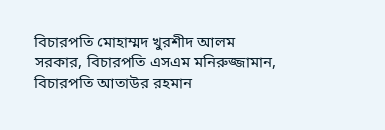বিচারপতি মোহাম্মদ খুরশীদ আলম সরকার, বিচারপতি এসএম মনিরুজ্জামান, বিচারপতি আতাউর রহমান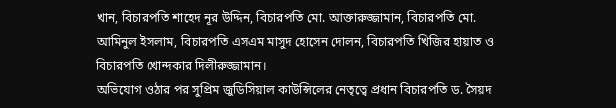খান, বিচারপতি শাহেদ নূর উদ্দিন, বিচারপতি মো. আক্তারুজ্জামান, বিচারপতি মো. আমিনুল ইসলাম, বিচারপতি এসএম মাসুদ হোসেন দোলন, বিচারপতি খিজির হায়াত ও বিচারপতি খোন্দকার দিলীরুজ্জামান।
অভিযোগ ওঠার পর সুপ্রিম জুডিসিয়াল কাউন্সিলের নেতৃত্বে প্রধান বিচারপতি ড. সৈয়দ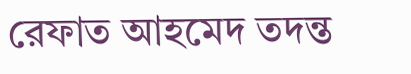রেফাত আহমেদ তদন্ত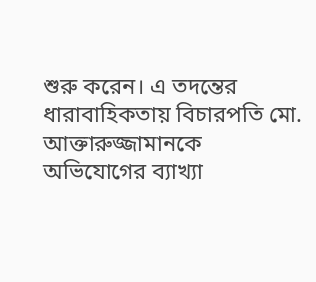শুরু করেন। এ তদন্তের ধারাবাহিকতায় বিচারপতি মো. আক্তারুজ্জামানকে অভিযোগের ব্যাখ্যা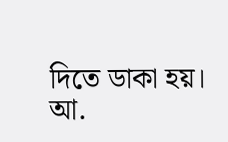দিতে ডাকা হয়।
আ.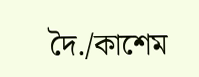দৈ./কাশেম